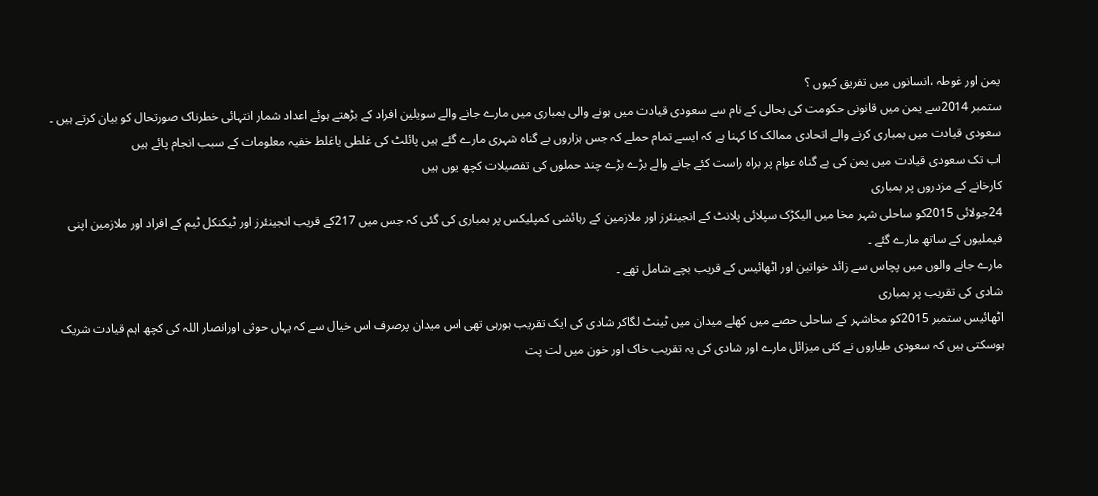یمن اور غوطہ ،انسانوں میں تفریق کیوں ؟
ستمبر 2014سے یمن میں قانونی حکومت کی بحالی کے نام سے سعودی قیادت میں ہونے والی بمباری میں مارے جانے والے سویلین افراد کے بڑھتے ہوئے اعداد شمار انتہائی خطرناک صورتحال کو بیان کرتے ہیں ۔
سعودی قیادت میں بمباری کرنے والے اتحادی ممالک کا کہنا ہے کہ ایسے تمام حملے کہ جس ہزاروں بے گناہ شہری مارے گئے ہیں پائلٹ کی غلطی یاغلط خفیہ معلومات کے سبب انجام پائے ہیں
اب تک سعودی قیادت میں یمن کی بے گناہ عوام پر براہ راست کئے جانے والے بڑے بڑے چند حملوں کی تفصیلات کچھ یوں ہیں
کارخانے کے مزدروں پر بمباری
24جولائی 2015کو ساحلی شہر مخا میں الیکڑک سپلائی پلانٹ کے انجینئرز اور ملازمین کے رہائشی کمپلیکس پر بمباری کی گئی کہ جس میں 217کے قریب انجینئرز اور ٹیکنکل ٹیم کے افراد اور ملازمین اپنی فیملیوں کے ساتھ مارے گئے ۔
مارے جانے والوں میں پچاس سے زائد خواتین اور اٹھائیس کے قریب بچے شامل تھے ۔
شادی کی تقریب پر بمباری
اٹھائیس ستمبر 2015کو مخاشہر کے ساحلی حصے میں کھلے میدان میں ٹینٹ لگاکر شادی کی ایک تقریب ہورہی تھی اس میدان پرصرف اس خیال سے کہ یہاں حوثی اورانصار اللہ کی کچھ اہم قیادت شریک ہوسکتی ہیں کہ سعودی طیاروں نے کئی میزائل مارے اور شادی کی یہ تقریب خاک اور خون میں لت پت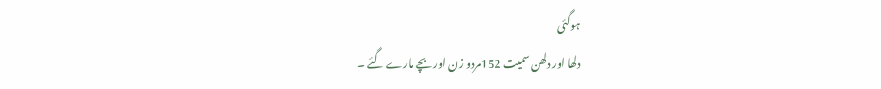ہوگئی
دلھا اور دلھن سمیت 152مردو زن اور بچے مارے گئے ۔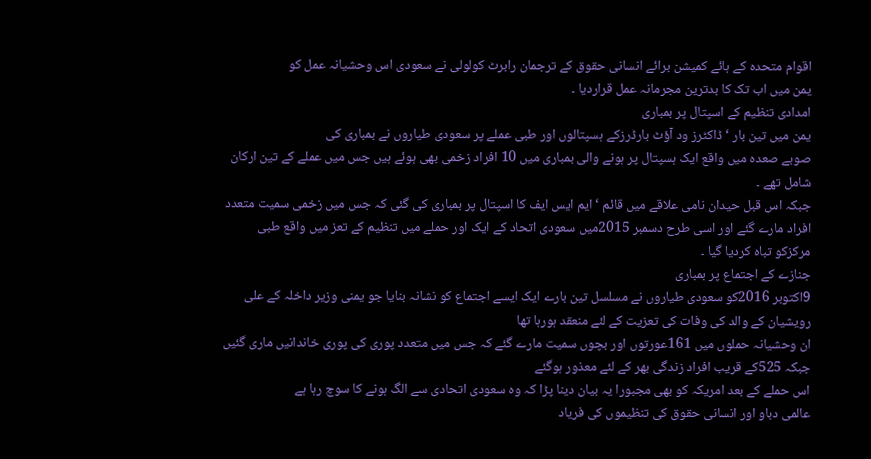اقوام متحدہ کے ہائے کمیشن برائے انسانی حقوق کے ترجمان رابرٹ کولولی نے سعودی اس وحشیانہ عمل کو
یمن میں اب تک کا بدترین مجرمانہ عمل قراردیا ۔
امدادی تنظیم کے اسپتال پر بمباری
یمن میں تین بار ‘ڈاکٹرز ود آؤٹ بارڈرزکے ہسپتالوں اور طبی عملے پر سعودی طیاروں نے بمباری کی
صوبے صعدہ میں واقع ایک ہسپتال پر ہونے والی بمباری میں 10 افراد زخمی بھی ہوئے ہیں جس میں عملے کے تین ارکان شامل تھے ۔
جبکہ اس قبل حیدان نامی علاقے میں قائم ‘ایم ایس ایف کا اسپتال پر بمباری کی گئی کہ جس میں زخمی سمیت متعدد افراد مارے گئے اور اسی طرح دسمبر 2015میں سعودی اتحاد کے ایک اور حملے میں تنظیم کے تعز میں واقع طبی مرکزکو تباہ کردیا گیا ۔
جنازے کے اجتماع پر بمباری
9اکتوبر 2016کو سعودی طیاروں نے مسلسل تین بارے ایک ایسے اجتماع کو نشانہ بنایا جو یمنی وزیر داخلہ کے علی رویشیان کے والد کی وفات کی تعزیت کے لئے منعقد ہورہا تھا
ان وحشیانہ حملوں میں 161عورتوں اور بچوں سمیت مارے گئے کہ جس میں متعدد پوری کی پوری خاندانیں ماری گئیں جبکہ 525کے قریب افراد زندگی بھر کے لئے معذور ہوگئے
اس حملے کے بعد امریکہ کو بھی مجبورا یہ بیان دینا پڑا کہ وہ سعودی اتحادی سے الگ ہونے کا سوچ رہا ہے
عالمی دباو اور انسانی حقوق کی تنظیموں کی فریاد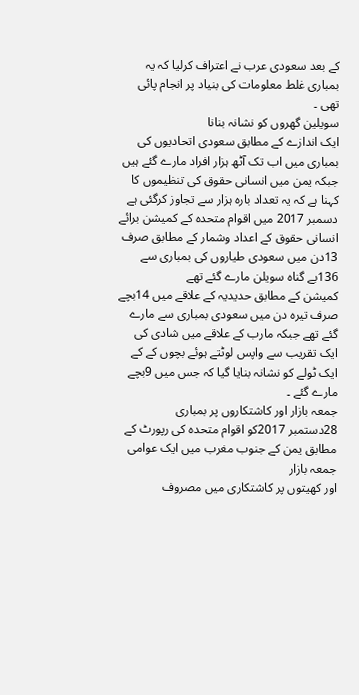کے بعد سعودی عرب نے اعتراف کرلیا کہ یہ بمباری غلط معلومات کی بنیاد پر انجام پائی تھی ۔
سویلین گھروں کو نشانہ بنانا
ایک اندازے کے مطابق سعودی اتحادیوں کی بمباری میں اب تک آٹھ ہزار افراد مارے گئے ہیں جبکہ یمن میں انسانی حقوق کی تنظیموں کا کہنا ہے کہ یہ تعداد بارہ ہزار سے تجاوز کرگئی ہے
دسمبر 2017 میں اقوام متحدہ کے کمیشن برائے انسانی حقوق کے اعداد وشمار کے مطابق صرف 13دن میں سعودی طیاروں کی بمباری سے 136بے گناہ سویلن مارے گئے تھے
کمیشن کے مطابق حدیدیہ کے علاقے میں 14بچے صرف تیرہ دن میں سعودی بمباری سے مارے گئے تھے جبکہ مارب کے علاقے میں شادی کی ایک تقریب سے واپس لوٹتے ہوئے بچوں کے کے ایک ٹولے کو نشانہ بنایا گیا کہ جس میں 9بچے مارے گئے ۔
جمعہ بازار اور کاشتکاروں پر بمباری
28دستمبر 2017کو اقوام متحدہ کی رپورٹ کے مطابق یمن کے جنوب مغرب میں ایک عوامی جمعہ بازار
اور کھیتوں پر کاشتکاری میں مصروف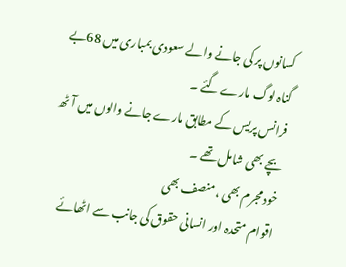کسانوں پر کی جانے والے سعودی بمباری میں 68بے گناہ لوگ مارے گئے ۔
فرانس پریس کے مطابق مارے جانے والوں میں آٹھ بچے بھی شامل تھے ۔
خود مجرم بھی ،منصف بھی
اقوام متحدہ اور انسانی حقوق کی جانب سے اٹھائے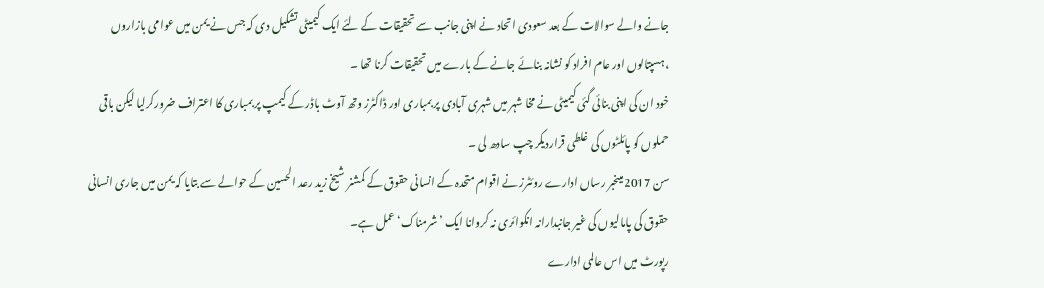جانے والے سوالات کے بعد سعودی اتحاد نے اپنی جانب سے تحقیقات کے لئے ایک کیمیٹی تشکیل دی کہ جس نے یمن میں عوامی بازاروں ،ہسپتالوں اور عام افراد کو نشانہ بنائے جانے کے بارے میں تحقیقات کرنا تھا ۔
خود ان کی اپنی بنائی گئی کیمیٹی نے مخا شہر میں شہری آبادی پر بمباری اور ڈاکٹرز وتھ آوٹ باڈر کے کیمپ پر بمباری کا اعتراف ضرورکرلیا لیکن باقی حملوں کو پائلٹوں کی غلطی قراردیکر چپ سادھ لی ۔
سن 2017میںخبر رساں ادارے روئٹرز نے اقوام متحدہ کے انسانی حقوق کے کمشنر شیخ زید رعد الحسین کے حوالے سے بتایا کہ یمن میں جاری انسانی حقوق کی پامالیوں کی غیر جانبدارانہ انکوائری نہ کروانا ایک ’شرمناک‘ عمل ہے۔
رپورٹ میں اس عالمی ادارے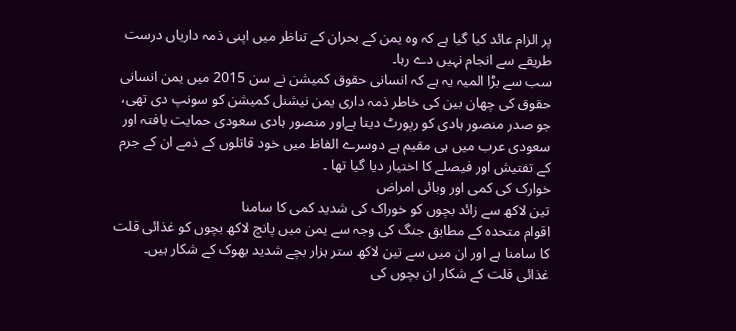پر الزام عائد کیا گیا ہے کہ وہ یمن کے بحران کے تناظر میں اپنی ذمہ داریاں درست طریقے سے انجام نہیں دے رہا۔
سب سے بڑا المیہ یہ ہے کہ انسانی حقوق کمیشن نے سن 2015 میں یمن انسانی حقوق کی چھان بین کی خاطر ذمہ داری یمن نیشنل کمیشن کو سونپ دی تھی، جو صدر منصور ہادی کو رپورٹ دیتا ہےاور منصور ہادی سعودی حمایت یافتہ اور سعودی عرب میں ہی مقیم ہے دوسرے الفاظ میں خود قاتلوں کے ذمے ان کے جرم کے تفتیش اور فیصلے کا اختیار دیا گیا تھا ۔
خوارک کی کمی اور وبائی امراض
تین لاکھ سے زائد بچوں کو خوراک کی شدید کمی کا سامنا
اقوام متحدہ کے مطابق جنگ کی وجہ سے یمن میں پانچ لاکھ بچوں کو غذائی قلت کا سامنا ہے اور ان میں سے تین لاکھ ستر ہزار بچے شدید بھوک کے شکار ہیں۔
غذائی قلت کے شکار ان بچوں کی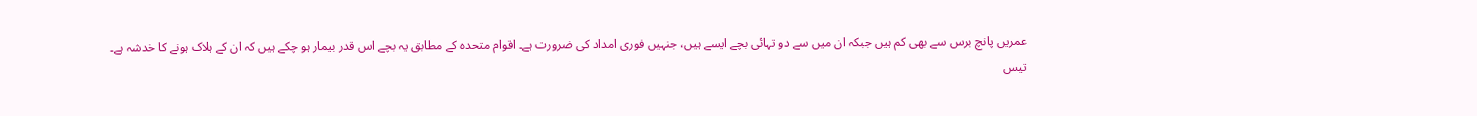عمریں پانچ برس سے بھی کم ہیں جبکہ ان میں سے دو تہائی بچے ایسے ہیں، جنہیں فوری امداد کی ضرورت ہے۔ اقوام متحدہ کے مطابق یہ بچے اس قدر بیمار ہو چکے ہیں کہ ان کے ہلاک ہونے کا خدشہ ہے۔
تیس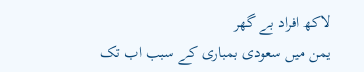لاکھ افراد بے گھر
یمن میں سعودی بمباری کے سبب اب تک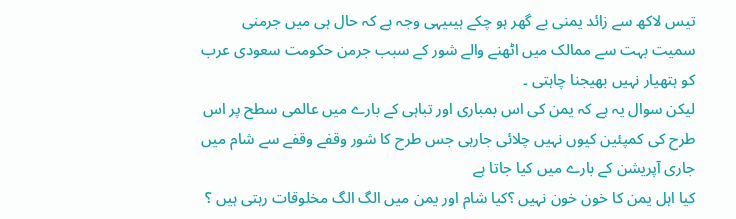تیس لاکھ سے زائد یمنی بے گھر ہو چکے ہیںیہی وجہ ہے کہ حال ہی میں جرمنی سمیت بہت سے ممالک میں اٹھنے والے شور کے سبب جرمن حکومت سعودی عرب کو ہتھیار نہیں بھیجنا چاہتی ۔
لیکن سوال یہ ہے کہ یمن کی اس بمباری اور تباہی کے بارے میں عالمی سطح پر اس طرح کی کمپئین کیوں نہیں چلائی جارہی جس طرح کا شور وقفے وقفے سے شام میں جاری آپریشن کے بارے میں کیا جاتا ہے
کیا اہل یمن کا خون خون نہیں ؟کیا شام اور یمن میں الگ الگ مخلوقات رہتی ہیں ؟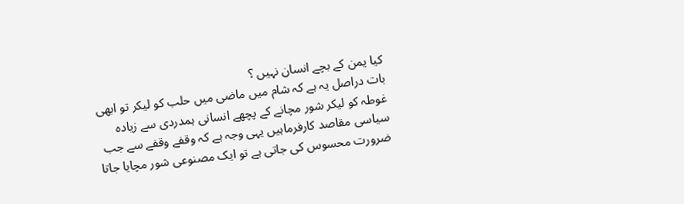کیا یمن کے بچے انسان نہیں ؟
بات دراصل یہ ہے کہ شام میں ماضی میں حلب کو لیکر تو ابھی غوطہ کو لیکر شور مچانے کے پچھے انسانی ہمدردی سے زیادہ سیاسی مقاصد کارفرماہیں یہی وجہ ہے کہ وقفے وقفے سے جب ضرورت محسوس کی جاتی ہے تو ایک مصنوعی شور مچایا جاتا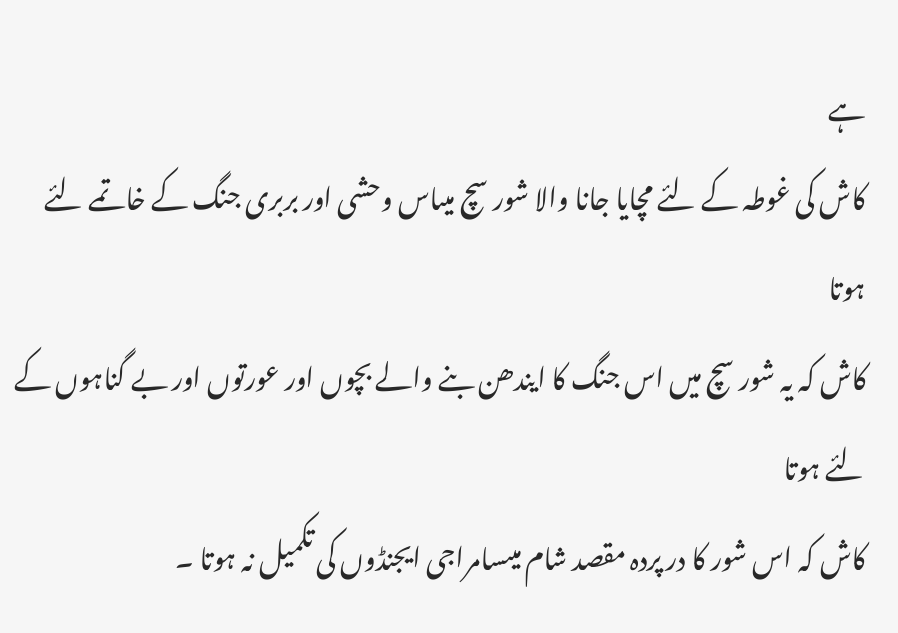ہے
کاش کی غوطہ کے لئے مچایا جانا والا شور سچ میںاس وحشی اور بربری جنگ کے خاتمے لئے ہوتا
کاش کہ یہ شور سچ میں اس جنگ کا ایندھن بنے والے بچوں اور عورتوں اور بے گناہوں کے لئے ہوتا
کاش کہ اس شور کا در پردہ مقصد شام میںسامراجی ایجنڈوں کی تکمیل نہ ہوتا ۔